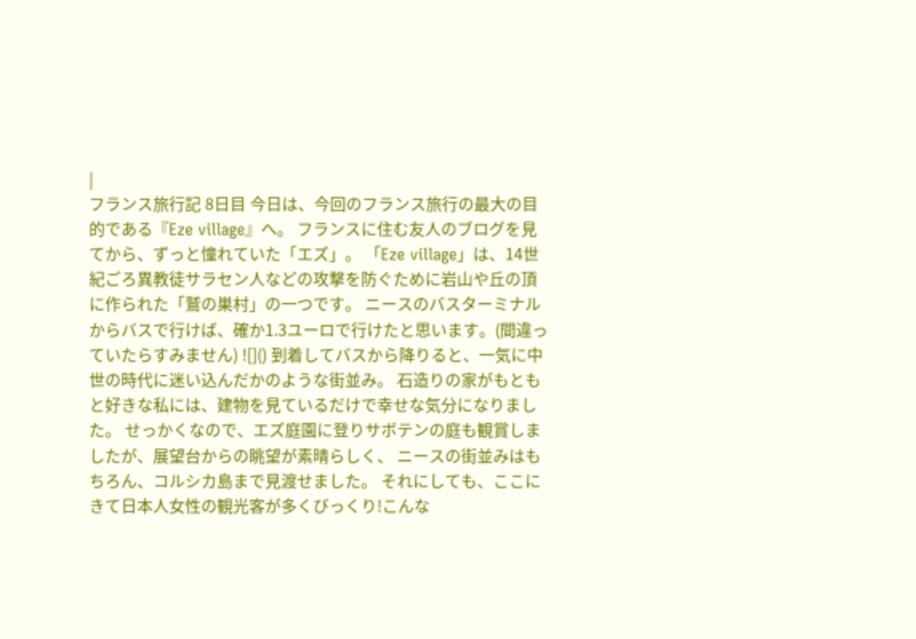|
フランス旅行記 8日目 今日は、今回のフランス旅行の最大の目的である『Eze village』へ。 フランスに住む友人のブログを見てから、ずっと憧れていた「エズ」。 「Eze village」は、14世紀ごろ異教徒サラセン人などの攻撃を防ぐために岩山や丘の頂に作られた「鷲の巣村」の一つです。 ニースのバスターミナルからバスで行けば、確か1.3ユーロで行けたと思います。(間違っていたらすみません) ![]() 到着してバスから降りると、一気に中世の時代に迷い込んだかのような街並み。 石造りの家がもともと好きな私には、建物を見ているだけで幸せな気分になりました。 せっかくなので、エズ庭園に登りサボテンの庭も観賞しましたが、展望台からの眺望が素晴らしく、 ニースの街並みはもちろん、コルシカ島まで見渡せました。 それにしても、ここにきて日本人女性の観光客が多くびっくり!こんな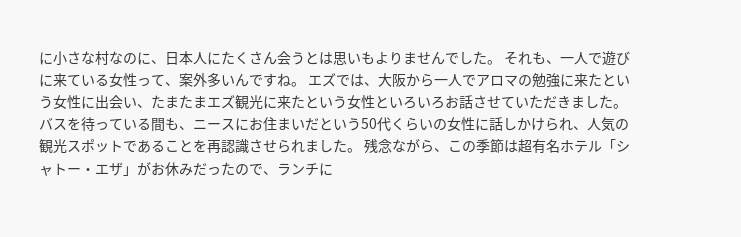に小さな村なのに、日本人にたくさん会うとは思いもよりませんでした。 それも、一人で遊びに来ている女性って、案外多いんですね。 エズでは、大阪から一人でアロマの勉強に来たという女性に出会い、たまたまエズ観光に来たという女性といろいろお話させていただきました。 バスを待っている間も、ニースにお住まいだという50代くらいの女性に話しかけられ、人気の観光スポットであることを再認識させられました。 残念ながら、この季節は超有名ホテル「シャトー・エザ」がお休みだったので、ランチに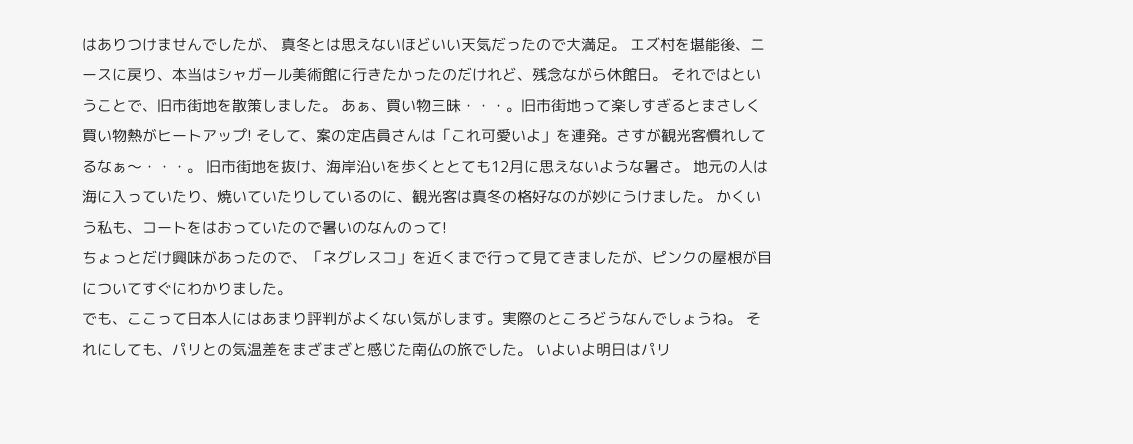はありつけませんでしたが、 真冬とは思えないほどいい天気だったので大満足。 エズ村を堪能後、ニースに戻り、本当はシャガール美術館に行きたかったのだけれど、残念ながら休館日。 それではということで、旧市街地を散策しました。 あぁ、買い物三昧・・・。旧市街地って楽しすぎるとまさしく買い物熱がヒートアップ! そして、案の定店員さんは「これ可愛いよ」を連発。さすが観光客慣れしてるなぁ〜・・・。 旧市街地を抜け、海岸沿いを歩くととても12月に思えないような暑さ。 地元の人は海に入っていたり、焼いていたりしているのに、観光客は真冬の格好なのが妙にうけました。 かくいう私も、コートをはおっていたので暑いのなんのって!
ちょっとだけ興味があったので、「ネグレスコ」を近くまで行って見てきましたが、ピンクの屋根が目についてすぐにわかりました。
でも、ここって日本人にはあまり評判がよくない気がします。実際のところどうなんでしょうね。 それにしても、パリとの気温差をまざまざと感じた南仏の旅でした。 いよいよ明日はパリ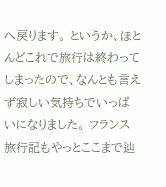へ戻ります。 というか、ほとんどこれで旅行は終わってしまったので、なんとも言えず寂しい気持ちでいっぱいになりました。 フランス旅行記もやっとここまで辿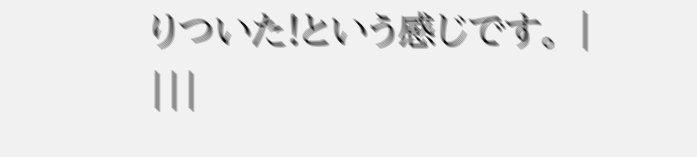りついた!という感じです。 |
|||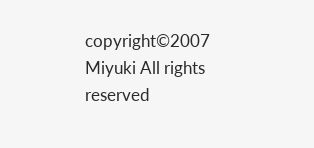copyright©2007 Miyuki All rights reserved